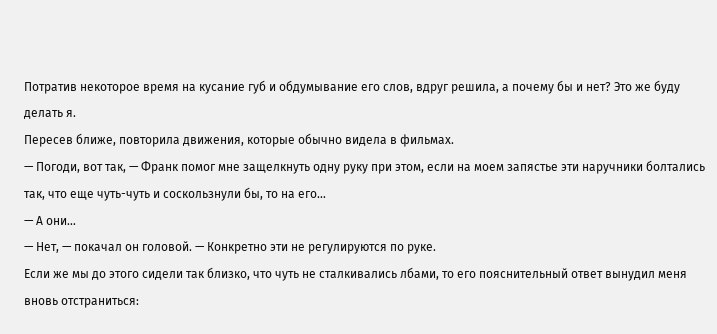Потратив некоторое время на кусание губ и обдумывание его слов, вдруг решила, а почему бы и нет? Это же буду делать я.
Пересев ближе, повторила движения, которые обычно видела в фильмах.
— Погоди, вот так, — Франк помог мне защелкнуть одну руку при этом, если на моем запястье эти наручники болтались так, что еще чуть-чуть и соскользнули бы, то на его…
— А они…
— Нет, — покачал он головой. — Конкретно эти не регулируются по руке.
Если же мы до этого сидели так близко, что чуть не сталкивались лбами, то его пояснительный ответ вынудил меня вновь отстраниться: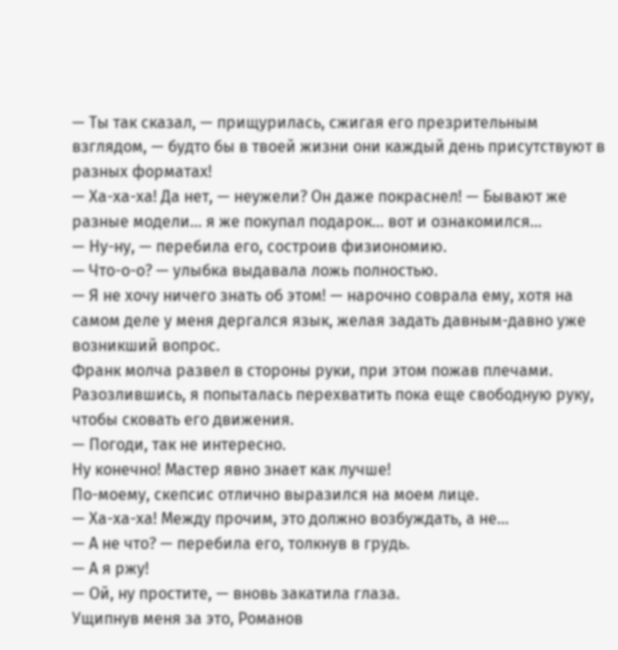— Ты так сказал, — прищурилась, сжигая его презрительным взглядом, — будто бы в твоей жизни они каждый день присутствуют в разных форматах!
— Ха-ха-ха! Да нет, — неужели? Он даже покраснел! — Бывают же разные модели… я же покупал подарок… вот и ознакомился…
— Ну-ну, — перебила его, состроив физиономию.
— Что-о-о? — улыбка выдавала ложь полностью.
— Я не хочу ничего знать об этом! — нарочно соврала ему, хотя на самом деле у меня дергался язык, желая задать давным-давно уже возникший вопрос.
Франк молча развел в стороны руки, при этом пожав плечами.
Разозлившись, я попыталась перехватить пока еще свободную руку, чтобы сковать его движения.
— Погоди, так не интересно.
Ну конечно! Мастер явно знает как лучше!
По-моему, скепсис отлично выразился на моем лице.
— Ха-ха-ха! Между прочим, это должно возбуждать, а не…
— А не что? — перебила его, толкнув в грудь.
— А я ржу!
— Ой, ну простите, — вновь закатила глаза.
Ущипнув меня за это, Романов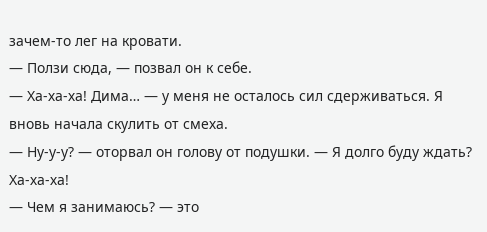зачем-то лег на кровати.
— Ползи сюда, — позвал он к себе.
— Ха-ха-ха! Дима… — у меня не осталось сил сдерживаться. Я вновь начала скулить от смеха.
— Ну-у-у? — оторвал он голову от подушки. — Я долго буду ждать? Ха-ха-ха!
— Чем я занимаюсь? — это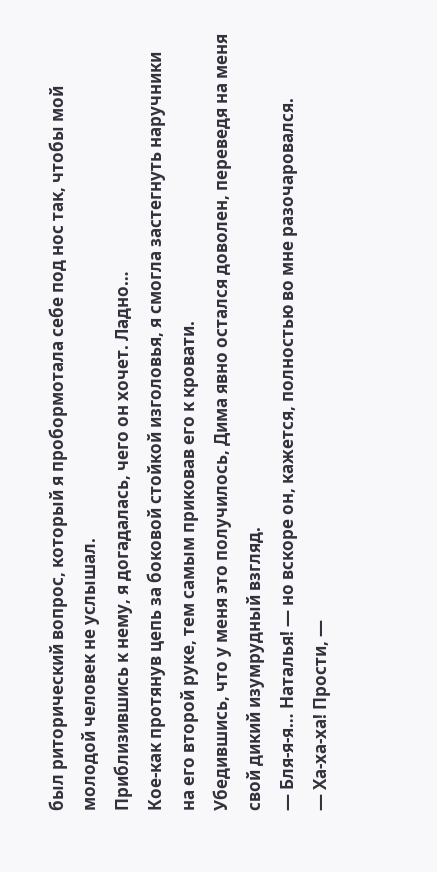был риторический вопрос, который я пробормотала себе под нос так, чтобы мой молодой человек не услышал.
Приблизившись к нему, я догадалась, чего он хочет. Ладно…
Кое-как протянув цепь за боковой стойкой изголовья, я смогла застегнуть наручники на его второй руке, тем самым приковав его к кровати.
Убедившись, что у меня это получилось, Дима явно остался доволен, переведя на меня свой дикий изумрудный взгляд.
— Бля-я-я… Наталья! — но вскоре он, кажется, полностью во мне разочаровался.
— Ха-ха-ха! Прости, —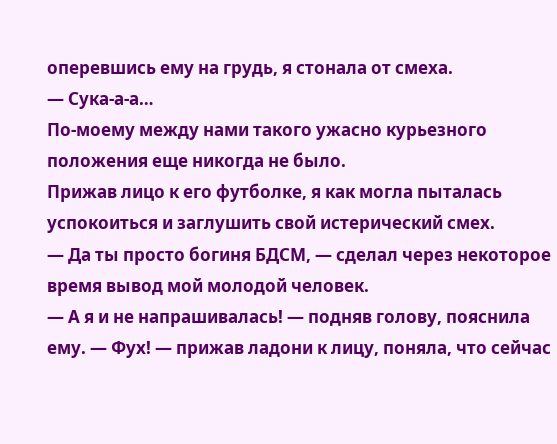оперевшись ему на грудь, я стонала от смеха.
— Сука-а-а…
По-моему между нами такого ужасно курьезного положения еще никогда не было.
Прижав лицо к его футболке, я как могла пыталась успокоиться и заглушить свой истерический смех.
— Да ты просто богиня БДСМ, — сделал через некоторое время вывод мой молодой человек.
— А я и не напрашивалась! — подняв голову, пояснила ему. — Фух! — прижав ладони к лицу, поняла, что сейчас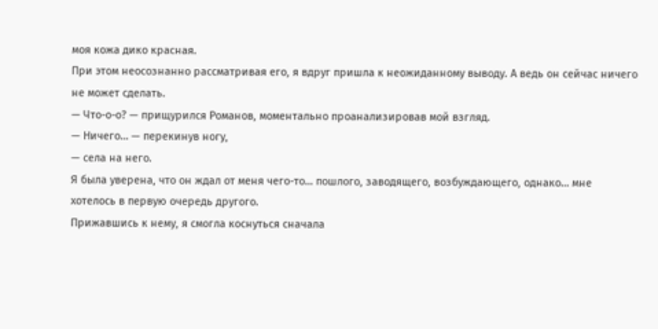моя кожа дико красная.
При этом неосознанно рассматривая его, я вдруг пришла к неожиданному выводу. А ведь он сейчас ничего не может сделать.
— Что-о-о? — прищурился Романов, моментально проанализировав мой взгляд.
— Ничего… — перекинув ногу,
— села на него.
Я была уверена, что он ждал от меня чего-то… пошлого, заводящего, возбуждающего, однако… мне хотелось в первую очередь другого.
Прижавшись к нему, я смогла коснуться сначала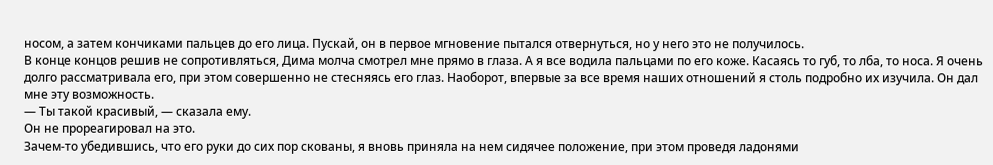носом, а затем кончиками пальцев до его лица. Пускай, он в первое мгновение пытался отвернуться, но у него это не получилось.
В конце концов решив не сопротивляться, Дима молча смотрел мне прямо в глаза. А я все водила пальцами по его коже. Касаясь то губ, то лба, то носа. Я очень долго рассматривала его, при этом совершенно не стесняясь его глаз. Наоборот, впервые за все время наших отношений я столь подробно их изучила. Он дал мне эту возможность.
— Ты такой красивый, — сказала ему.
Он не прореагировал на это.
Зачем-то убедившись, что его руки до сих пор скованы, я вновь приняла на нем сидячее положение, при этом проведя ладонями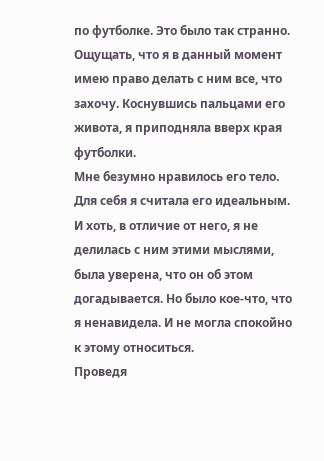по футболке. Это было так странно. Ощущать, что я в данный момент имею право делать с ним все, что захочу. Коснувшись пальцами его живота, я приподняла вверх края футболки.
Мне безумно нравилось его тело. Для себя я считала его идеальным. И хоть, в отличие от него, я не делилась с ним этими мыслями, была уверена, что он об этом догадывается. Но было кое-что, что я ненавидела. И не могла спокойно к этому относиться.
Проведя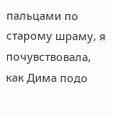пальцами по старому шраму, я почувствовала, как Дима подо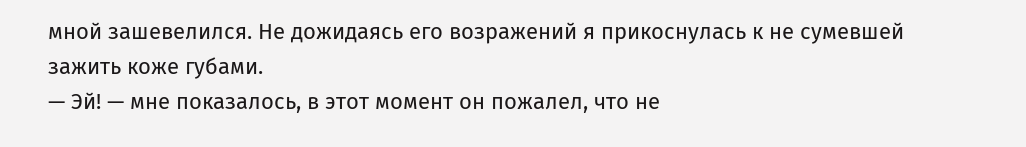мной зашевелился. Не дожидаясь его возражений я прикоснулась к не сумевшей зажить коже губами.
— Эй! — мне показалось, в этот момент он пожалел, что не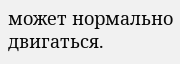может нормально двигаться.